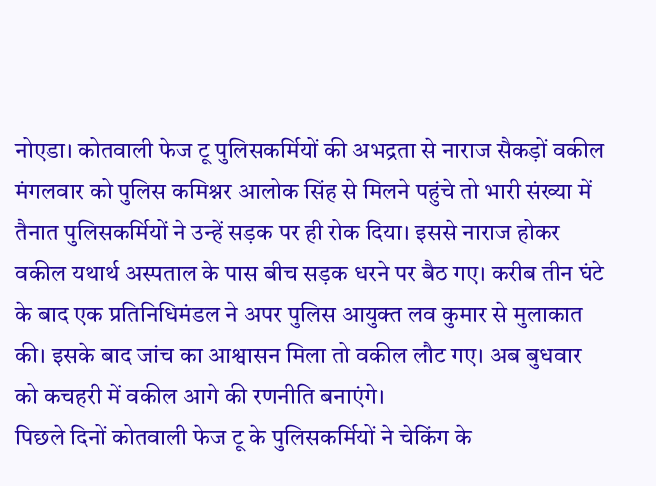नोएडा। कोतवाली फेज टू पुलिसकर्मियों की अभद्रता से नाराज सैकड़ों वकील मंगलवार को पुलिस कमिश्नर आलोक सिंह से मिलने पहुंचे तो भारी संख्या में तैनात पुलिसकर्मियों ने उन्हें सड़क पर ही रोक दिया। इससे नाराज होकर वकील यथार्थ अस्पताल के पास बीच सड़क धरने पर बैठ गए। करीब तीन घंटे के बाद एक प्रतिनिधिमंडल ने अपर पुलिस आयुक्त लव कुमार से मुलाकात की। इसके बाद जांच का आश्वासन मिला तो वकील लौट गए। अब बुधवार को कचहरी में वकील आगे की रणनीति बनाएंगे।
पिछले दिनों कोतवाली फेज टू के पुलिसकर्मियों ने चेकिंग के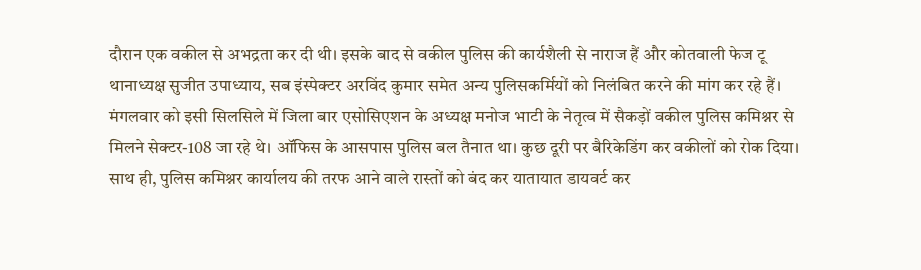दौरान एक वकील से अभद्रता कर दी थी। इसके बाद से वकील पुलिस की कार्यशैली से नाराज हैं और कोतवाली फेज टू थानाध्यक्ष सुजीत उपाध्याय, सब इंस्पेक्टर अरविंद कुमार समेत अन्य पुलिसकर्मियों को निलंबित करने की मांग कर रहे हैं। मंगलवार को इसी सिलसिले में जिला बार एसोसिएशन के अध्यक्ष मनोज भाटी के नेतृत्व में सैकड़ों वकील पुलिस कमिश्नर से मिलने सेक्टर-108 जा रहे थे। ऑफिस के आसपास पुलिस बल तैनात था। कुछ दूरी पर बैरिकेडिंग कर वकीलों को रोक दिया। साथ ही, पुलिस कमिश्नर कार्यालय की तरफ आने वाले रास्तों को बंद कर यातायात डायवर्ट कर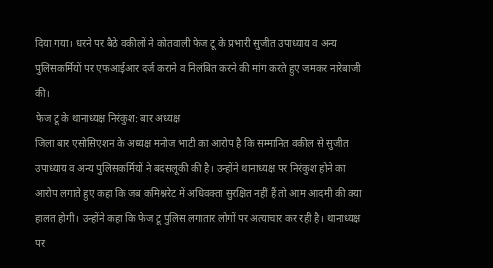दिया गया। धरने पर बैठे वकीलों ने कोतवाली फेज टू के प्रभारी सुजीत उपाध्याय व अन्य पुलिसकर्मियों पर एफआईआर दर्ज कराने व निलंबित करने की मांग करते हुए जमकर नारेबाजी की।
फेज टू के थानाध्यक्ष निरंकुश: बार अध्यक्ष
जिला बार एसोसिएशन के अध्यक्ष मनोज भाटी का आरोप है कि सम्मानित वकील से सुजीत उपाध्याय व अन्य पुलिसकर्मियों ने बदसलूकी की है। उन्होंने थानाध्यक्ष पर निरंकुश होने का आरोप लगाते हुए कहा कि जब कमिश्नरेट में अधिवक्ता सुरक्षित नहीं हैं तो आम आदमी की क्या हालत होगी। उन्होंने कहा कि फेज टू पुलिस लगातार लोगों पर अत्याचार कर रही है। थानाध्यक्ष पर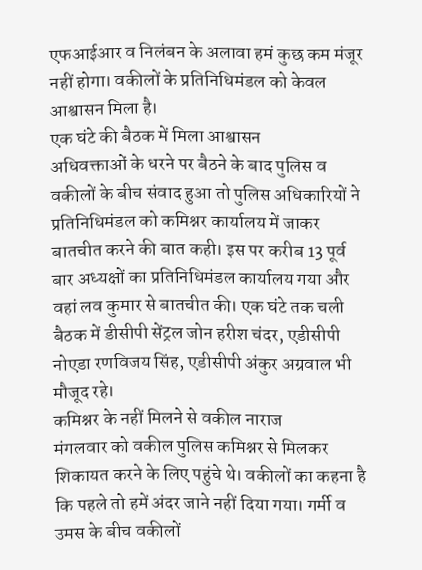एफआईआर व निलंबन के अलावा हमं कुछ कम मंजूर नहीं होगा। वकीलों के प्रतिनिधिमंडल को केवल आश्वासन मिला है।
एक घंटे की बैठक में मिला आश्वासन
अधिवक्ताओं के धरने पर बैठने के बाद पुलिस व वकीलों के बीच संवाद हुआ तो पुलिस अधिकारियों ने प्रतिनिधिमंडल को कमिश्नर कार्यालय में जाकर बातचीत करने की बात कही। इस पर करीब 13 पूर्व बार अध्यक्षों का प्रतिनिधिमंडल कार्यालय गया और वहां लव कुमार से बातचीत की। एक घंटे तक चली बैठक में डीसीपी सेंट्रल जोन हरीश चंदर, एडीसीपी नोएडा रणविजय सिंह, एडीसीपी अंकुर अग्रवाल भी मौजूद रहे।
कमिश्नर के नहीं मिलने से वकील नाराज
मंगलवार को वकील पुलिस कमिश्नर से मिलकर शिकायत करने के लिए पहुंचे थे। वकीलों का कहना है कि पहले तो हमें अंदर जाने नहीं दिया गया। गर्मी व उमस के बीच वकीलों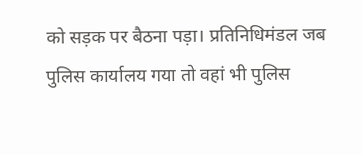को सड़क पर बैठना पड़ा। प्रतिनिधिमंडल जब पुलिस कार्यालय गया तो वहां भी पुलिस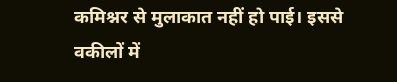कमिश्नर से मुलाकात नहीं हो पाई। इससे वकीलों में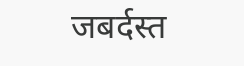जबर्दस्त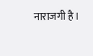नाराजगी है।